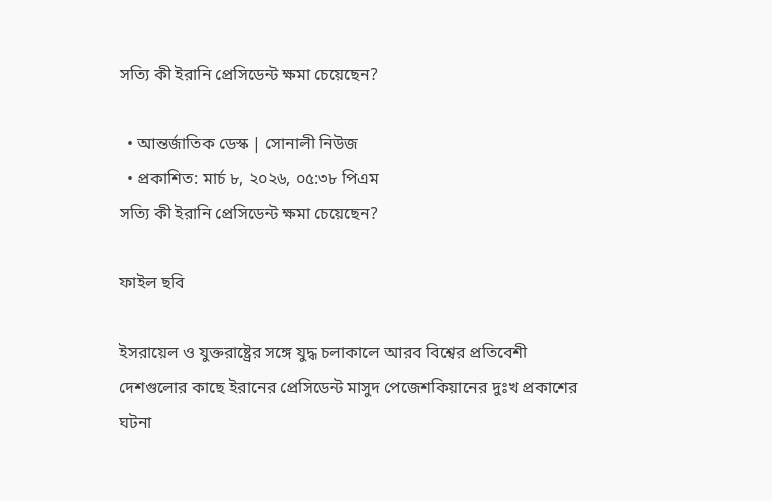সত্যি কী ইরানি প্রেসিডেন্ট ক্ষমা চেয়েছেন?

  • আন্তর্জাতিক ডেস্ক | সোনালী নিউজ
  • প্রকাশিত: মার্চ ৮, ২০২৬, ০৫:৩৮ পিএম
সত্যি কী ইরানি প্রেসিডেন্ট ক্ষমা চেয়েছেন?

ফাইল ছবি

ইসরায়েল ও যুক্তরাষ্ট্রের সঙ্গে যুদ্ধ চলাকালে আরব বিশ্বের প্রতিবেশী দেশগুলোর কাছে ইরানের প্রেসিডেন্ট মাসুদ পেজেশকিয়ানের দুঃখ প্রকাশের ঘটনা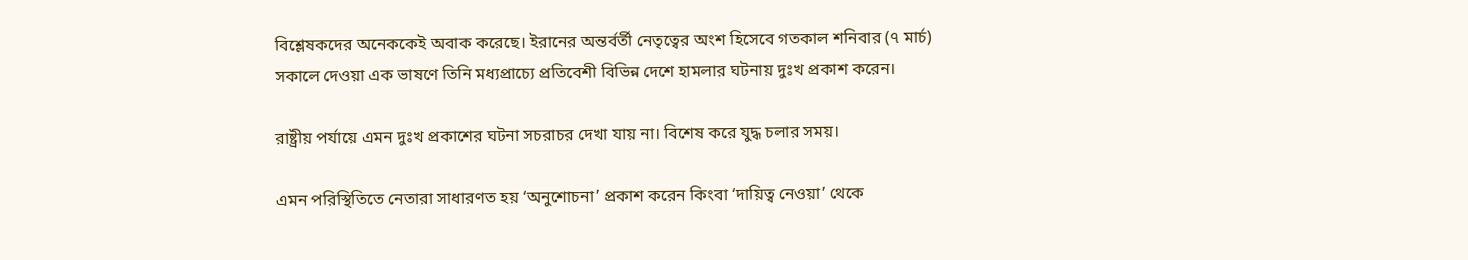বিশ্লেষকদের অনেককেই অবাক করেছে। ইরানের অন্তর্বর্তী নেতৃত্বের অংশ হিসেবে গতকাল শনিবার (৭ মার্চ) সকালে দেওয়া এক ভাষণে তিনি মধ্যপ্রাচ্যে প্রতিবেশী বিভিন্ন দেশে হামলার ঘটনায় দুঃখ প্রকাশ করেন।

রাষ্ট্রীয় পর্যায়ে এমন দুঃখ প্রকাশের ঘটনা সচরাচর দেখা যায় না। বিশেষ করে যুদ্ধ চলার সময়।

এমন পরিস্থিতিতে নেতারা সাধারণত হয় ‘অনুশোচনা’ প্রকাশ করেন কিংবা ‘দায়িত্ব নেওয়া’ থেকে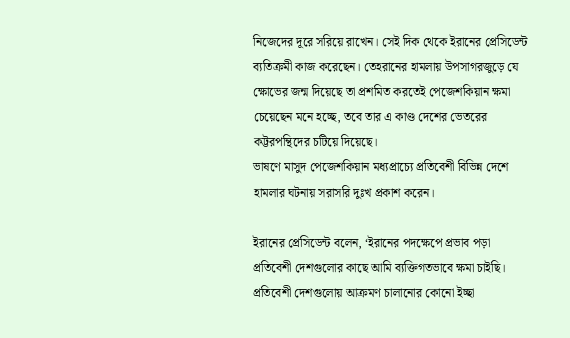নিজেদের দূরে সরিয়ে রাখেন। সেই দিক থেকে ইরানের প্রেসিডেন্ট ব্যতিক্রমী কাজ করেছেন। তেহরানের হামলায় উপসাগরজুড়ে যে ক্ষোভের জন্ম দিয়েছে তা প্রশমিত করতেই পেজেশকিয়ান ক্ষমা চেয়েছেন মনে হচ্ছে, তবে তার এ কাণ্ড দেশের ভেতরের কট্টরপন্থিদের চটিয়ে দিয়েছে।
ভাষণে মাসুদ পেজেশকিয়ান মধ্যপ্রাচ্যে প্রতিবেশী বিভিন্ন দেশে হামলার ঘটনায় সরাসরি দুঃখ প্রকাশ করেন।

ইরানের প্রেসিডেন্ট বলেন, ‘ইরানের পদক্ষেপে প্রভাব পড়া প্রতিবেশী দেশগুলোর কাছে আমি ব্যক্তিগতভাবে ক্ষমা চাইছি। প্রতিবেশী দেশগুলোয় আক্রমণ চালানোর কোনো ইচ্ছা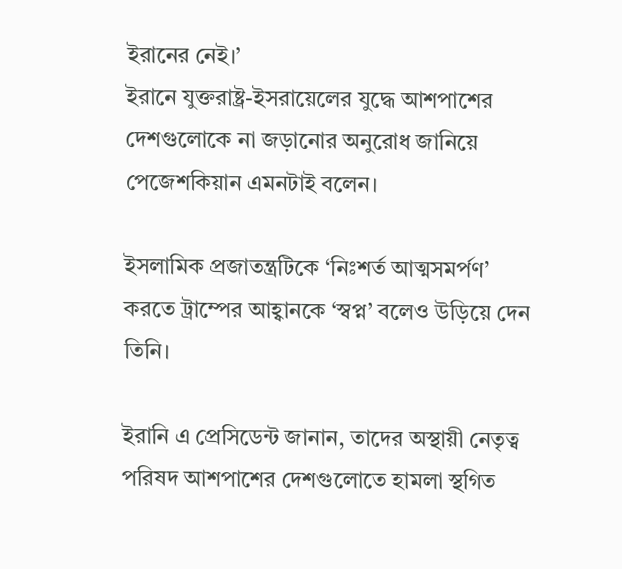ইরানের নেই।’
ইরানে যুক্তরাষ্ট্র-ইসরায়েলের যুদ্ধে আশপাশের দেশগুলোকে না জড়ানোর অনুরোধ জানিয়ে পেজেশকিয়ান এমনটাই বলেন।

ইসলামিক প্রজাতন্ত্রটিকে ‘নিঃশর্ত আত্মসমর্পণ’ করতে ট্রাম্পের আহ্বানকে ‘স্বপ্ন’ বলেও উড়িয়ে দেন তিনি।

ইরানি এ প্রেসিডেন্ট জানান, তাদের অস্থায়ী নেতৃত্ব পরিষদ আশপাশের দেশগুলোতে হামলা স্থগিত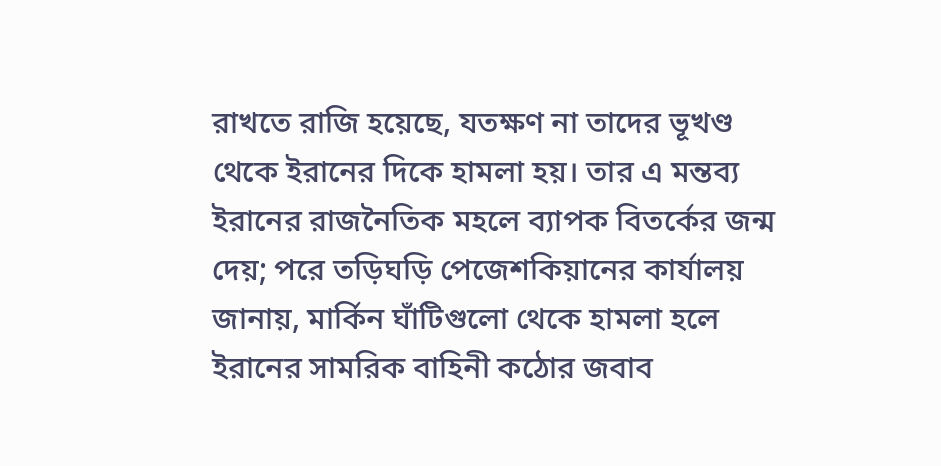রাখতে রাজি হয়েছে, যতক্ষণ না তাদের ভূখণ্ড থেকে ইরানের দিকে হামলা হয়। তার এ মন্তব্য ইরানের রাজনৈতিক মহলে ব্যাপক বিতর্কের জন্ম দেয়; পরে তড়িঘড়ি পেজেশকিয়ানের কার্যালয় জানায়, মার্কিন ঘাঁটিগুলো থেকে হামলা হলে ইরানের সামরিক বাহিনী কঠোর জবাব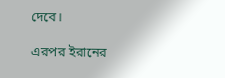দেবে।

এরপর ইরানের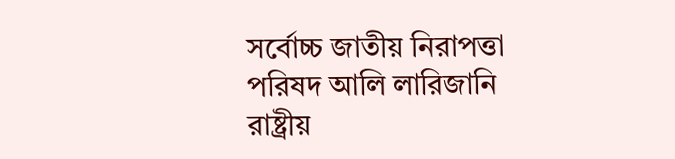সর্বোচ্চ জাতীয় নিরাপত্তা পরিষদ আলি লারিজানি রাষ্ট্রীয়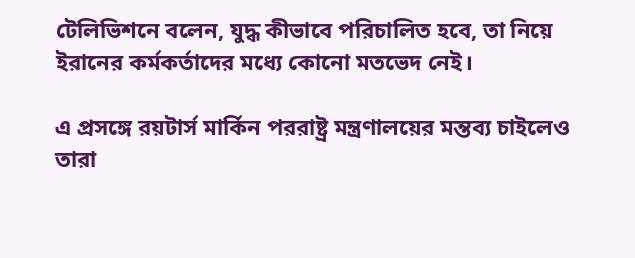টেলিভিশনে বলেন, যুদ্ধ কীভাবে পরিচালিত হবে, তা নিয়ে ইরানের কর্মকর্তাদের মধ্যে কোনো মতভেদ নেই।

এ প্রসঙ্গে রয়টার্স মার্কিন পররাষ্ট্র মন্ত্রণালয়ের মন্তব্য চাইলেও তারা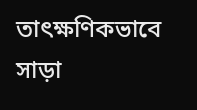তাৎক্ষণিকভাবে সাড়া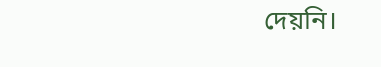দেয়নি।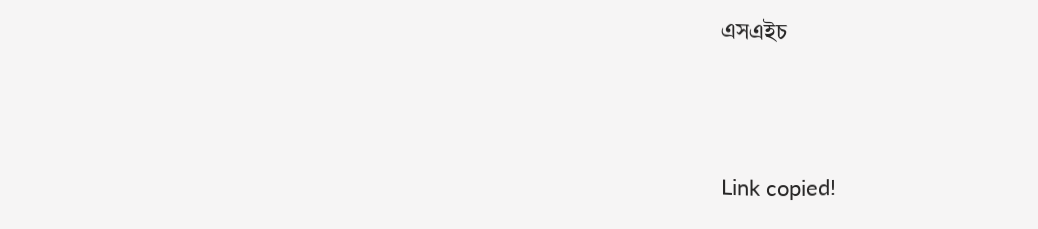এসএইচ




Link copied!